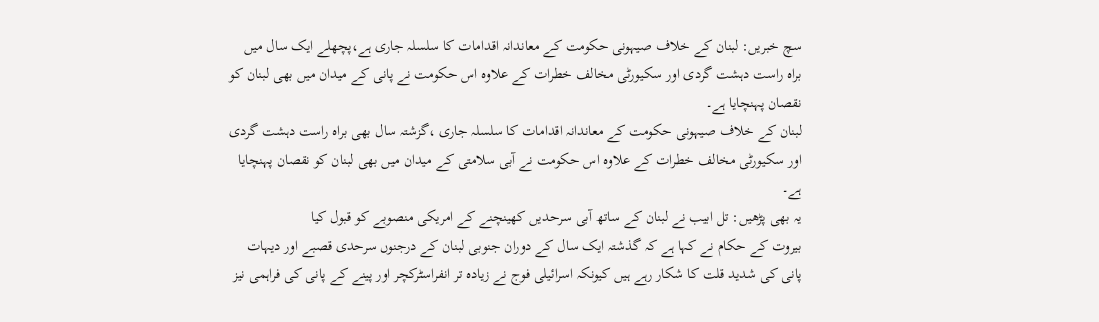سچ خبریں: لبنان کے خلاف صیہونی حکومت کے معاندانہ اقدامات کا سلسلہ جاری ہے،پچھلے ایک سال میں براہ راست دہشت گردی اور سکیورٹی مخالف خطرات کے علاوہ اس حکومت نے پانی کے میدان میں بھی لبنان کو نقصان پہنچایا ہے۔
لبنان کے خلاف صیہونی حکومت کے معاندانہ اقدامات کا سلسلہ جاری ،گزشتہ سال بھی براہ راست دہشت گردی اور سکیورٹی مخالف خطرات کے علاوہ اس حکومت نے آبی سلامتی کے میدان میں بھی لبنان کو نقصان پہنچایا ہے۔
یہ بھی پڑھیں: تل ابیب نے لبنان کے ساتھ آبی سرحدیں کھینچنے کے امریکی منصوبے کو قبول کیا
بیروت کے حکام نے کہا ہے کہ گذشتہ ایک سال کے دوران جنوبی لبنان کے درجنوں سرحدی قصبے اور دیہات پانی کی شدید قلت کا شکار رہے ہیں کیونکہ اسرائیلی فوج نے زیادہ تر انفراسٹرکچر اور پینے کے پانی کی فراہمی نیز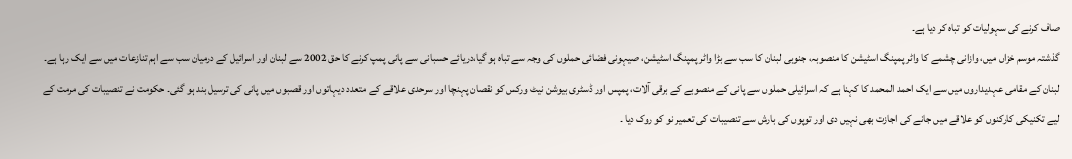صاف کرنے کی سہولیات کو تباہ کر دیا ہے۔
گذشتہ موسم خزاں میں، وازانی چشمے کا واٹر پمپنگ اسٹیشن کا منصوبہ، جنوبی لبنان کا سب سے بڑا واٹر پمپنگ اسٹیشن، صیہونی فضائی حملوں کی وجہ سے تباہ ہو گیا،دریائے حسبانی سے پانی پمپ کرنے کا حق 2002 سے لبنان اور اسرائیل کے درمیان سب سے اہم تنازعات میں سے ایک رہا ہے۔
لبنان کے مقامی عہدیداروں میں سے ایک احمد المحمد کا کہنا ہے کہ اسرائیلی حملوں سے پانی کے منصوبے کے برقی آلات، پمپس اور ڈسٹری بیوشن نیٹ ورکس کو نقصان پہنچا اور سرحدی علاقے کے متعدد دیہاتوں اور قصبوں میں پانی کی ترسیل بند ہو گئی۔ حکومت نے تنصیبات کی مرمت کے لیے تکنیکی کارکنوں کو علاقے میں جانے کی اجازت بھی نہیں دی اور توپوں کی بارش سے تنصیبات کی تعمیر نو کو روک دیا ۔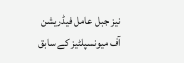نیز جبل عامل فیڈریشن آف میونسپلٹیز کے سابق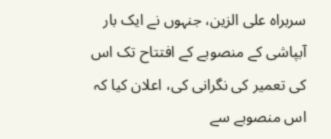سربراہ علی الزین، جنہوں نے ایک بار آبپاشی کے منصوبے کے افتتاح تک اس کی تعمیر کی نگرانی کی، اعلان کیا کہ اس منصوبے سے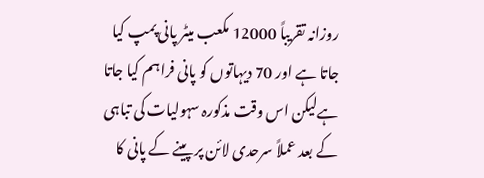روزانہ تقریباً 12000 مکعب میٹر پانی پمپ کیا جاتا ہے اور 70 دیہاتوں کو پانی فراہم کیا جاتا ہےلیکن اس وقت مذکورہ سہولیات کی تباہی کے بعد عملاً سرحدی لائن پر پینے کے پانی کا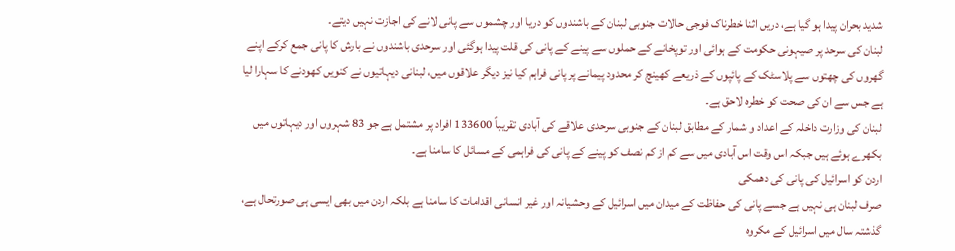شدید بحران پیدا ہو گیا ہے، دریں اثنا خطرناک فوجی حالات جنوبی لبنان کے باشندوں کو دریا اور چشموں سے پانی لانے کی اجازت نہیں دیتے۔
لبنان کی سرحد پر صیہونی حکومت کے ہوائی اور توپخانے کے حملوں سے پینے کے پانی کی قلت پیدا ہوگئی اور سرحدی باشندوں نے بارش کا پانی جمع کرکے اپنے گھروں کی چھتوں سے پلاسٹک کے پائپوں کے ذریعے کھینچ کر محدود پیمانے پر پانی فراہم کیا نیز دیگر علاقوں میں، لبنانی دیہاتیوں نے کنویں کھودنے کا سہارا لیا ہے جس سے ان کی صحت کو خطرہ لاحق ہے۔
لبنان کی وزارت داخلہ کے اعداد و شمار کے مطابق لبنان کے جنوبی سرحدی علاقے کی آبادی تقریباً 133600 افراد پر مشتمل ہے جو 83 شہروں اور دیہاتوں میں بکھرے ہوئے ہیں جبکہ اس وقت اس آبادی میں سے کم از کم نصف کو پینے کے پانی کی فراہمی کے مسائل کا سامنا ہے۔
اردن کو اسرائیل کی پانی کی دھمکی
صرف لبنان ہی نہیں ہے جسے پانی کی حفاظت کے میدان میں اسرائیل کے وحشیانہ اور غیر انسانی اقدامات کا سامنا ہے بلکہ اردن میں بھی ایسی ہی صورتحال ہے، گذشتہ سال میں اسرائیل کے مکروہ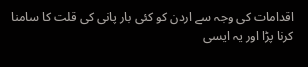اقدامات کی وجہ سے اردن کو کئی بار پانی کی قلت کا سامنا کرنا پڑا اور یہ ایسی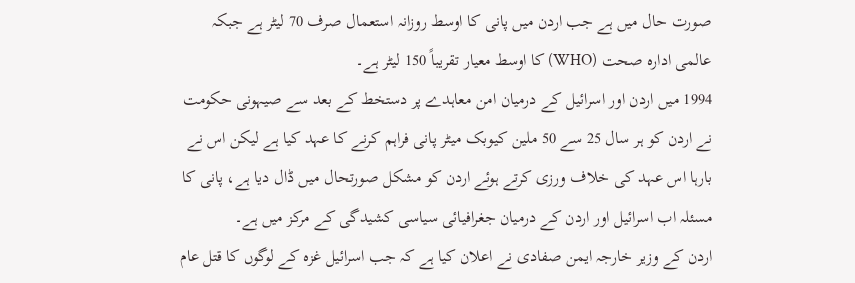صورت حال میں ہے جب اردن میں پانی کا اوسط روزانہ استعمال صرف 70 لیٹر ہے جبکہ عالمی ادارہ صحت (WHO) کا اوسط معیار تقریباً 150 لیٹر ہے۔
1994 میں اردن اور اسرائیل کے درمیان امن معاہدے پر دستخط کے بعد سے صیہونی حکومت نے اردن کو ہر سال 25 سے 50 ملین کیوبک میٹر پانی فراہم کرنے کا عہد کیا ہے لیکن اس نے بارہا اس عہد کی خلاف ورزی کرتے ہوئے اردن کو مشکل صورتحال میں ڈال دیا ہے، پانی کا مسئلہ اب اسرائیل اور اردن کے درمیان جغرافیائی سیاسی کشیدگی کے مرکز میں ہے۔
اردن کے وزیر خارجہ ایمن صفادی نے اعلان کیا ہے کہ جب اسرائیل غزہ کے لوگوں کا قتل عام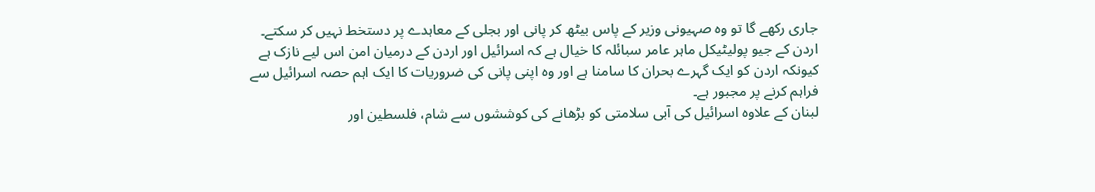جاری رکھے گا تو وہ صہیونی وزیر کے پاس بیٹھ کر پانی اور بجلی کے معاہدے پر دستخط نہیں کر سکتے۔
اردن کے جیو پولیٹیکل ماہر عامر سبائلہ کا خیال ہے کہ اسرائیل اور اردن کے درمیان امن اس لیے نازک ہے کیونکہ اردن کو ایک گہرے بحران کا سامنا ہے اور وہ اپنی پانی کی ضروریات کا ایک اہم حصہ اسرائیل سے فراہم کرنے پر مجبور ہے۔
لبنان کے علاوہ اسرائیل کی آبی سلامتی کو بڑھانے کی کوششوں سے شام، فلسطین اور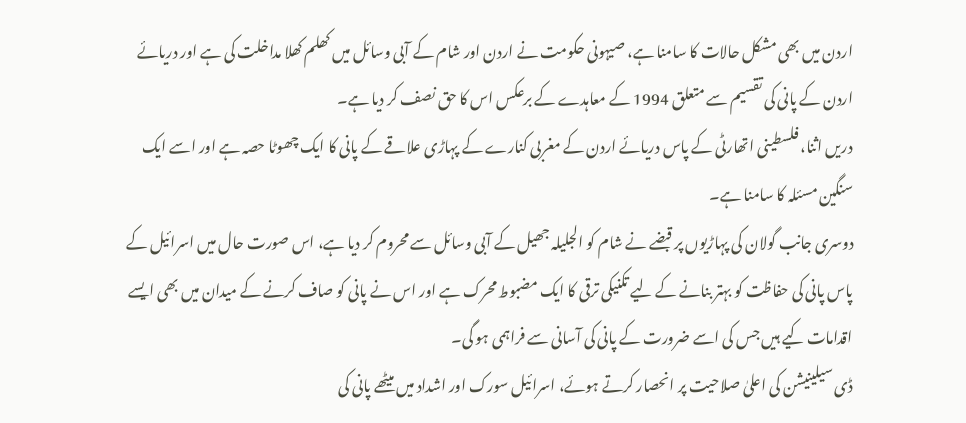اردن میں بھی مشکل حالات کا سامنا ہے، صیہونی حکومت نے اردن اور شام کے آبی وسائل میں کھلم کھلا مداخلت کی ہے اور دریائے اردن کے پانی کی تقسیم سے متعلق 1994 کے معاہدے کے برعکس اس کا حق نصف کر دیا ہے۔
دریں اثنا، فلسطینی اتھارٹی کے پاس دریائے اردن کے مغربی کنارے کے پہاڑی علاقے کے پانی کا ایک چھوٹا حصہ ہے اور اسے ایک سنگین مسئلہ کا سامنا ہے۔
دوسری جانب گولان کی پہاڑیوں پر قبضے نے شام کو الجلیلہ جھیل کے آبی وسائل سے محروم کر دیا ہے، اس صورت حال میں اسرائیل کے پاس پانی کی حفاظت کو بہتر بنانے کے لیے تکنیکی ترقی کا ایک مضبوط محرک ہے اور اس نے پانی کو صاف کرنے کے میدان میں بھی ایسے اقدامات کیے ہیں جس کی اسے ضرورت کے پانی کی آسانی سے فراہمی ہو گی۔
ڈی سیلینیشن کی اعلیٰ صلاحیت پر انحصار کرتے ہوئے، اسرائیل سورک اور اشداد میں میٹھے پانی کی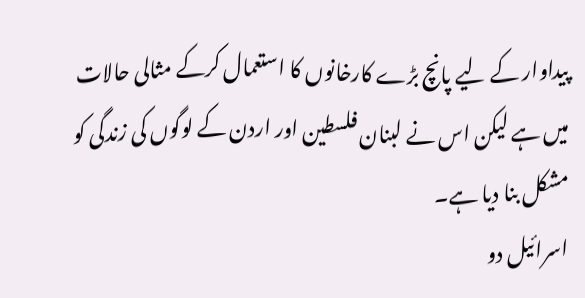پیداوار کے لیے پانچ بڑے کارخانوں کا استعمال کرکے مثالی حالات میں ہے لیکن اس نے لبنان فلسطین اور اردن کے لوگوں کی زندگی کو مشکل بنا دیا ہے۔
اسرائیل دو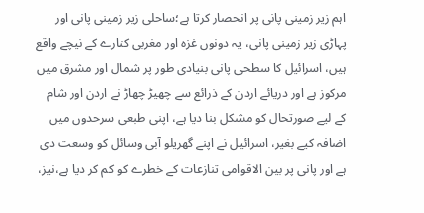اہم زیر زمینی پانی پر انحصار کرتا ہے؛ساحلی زیر زمینی پانی اور پہاڑی زیر زمینی پانی، یہ دونوں غزہ اور مغربی کنارے کے نیچے واقع ہیں، اسرائیل کا سطحی پانی بنیادی طور پر شمال اور مشرق میں مرکوز ہے اور دریائے اردن کے ذرائع سے چھیڑ چھاڑ نے اردن اور شام کے لیے صورتحال کو مشکل بنا دیا ہے، اپنی طبعی سرحدوں میں اضافہ کیے بغیر، اسرائیل نے اپنے گھریلو آبی وسائل کو وسعت دی ہے اور پانی پر بین الاقوامی تنازعات کے خطرے کو کم کر دیا ہے،نیز،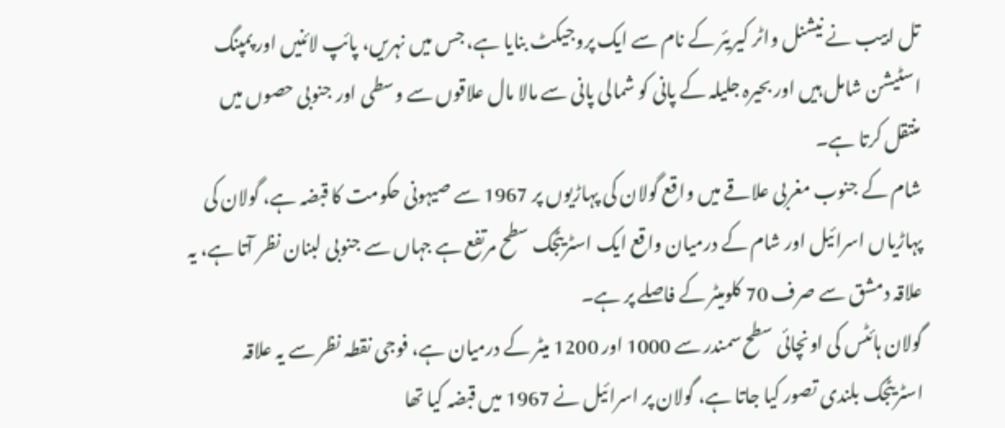تل ابیب نے نیشنل واٹر کیریئر کے نام سے ایک پروجیکٹ بنایا ہے، جس میں نہریں، پائپ لائنیں اور پمپنگ اسٹیشن شامل ہیں اور بحیرہ جلیلہ کے پانی کو شمالی پانی سے مالا مال علاقوں سے وسطی اور جنوبی حصوں میں منتقل کرتا ہے۔
شام کے جنوب مغربی علاقے میں واقع گولان کی پہاڑیوں پر 1967 سے صیہونی حکومت کا قبضہ ہے، گولان کی پہاڑیاں اسرائیل اور شام کے درمیان واقع ایک اسٹریٹجک سطح مرتفع ہے جہاں سے جنوبی لبنان نظر آتا ہے، یہ علاقہ دمشق سے صرف 70 کلومیٹر کے فاصلے پر ہے۔
گولان ہائٹس کی اونچائی سطح سمندر سے 1000 اور 1200 میٹر کے درمیان ہے، فوجی نقطہ نظر سے یہ علاقہ اسٹریٹجک بلندی تصور کیا جاتا ہے، گولان پر اسرائیل نے 1967 میں قبضہ کیا تھا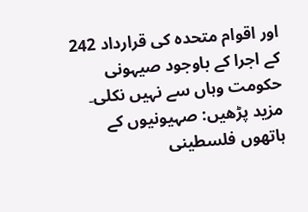اور اقوام متحدہ کی قرارداد 242 کے اجرا کے باوجود صیہونی حکومت وہاں سے نہیں نکلی۔
مزید پڑھیں: صہیونیوں کے ہاتھوں فلسطینی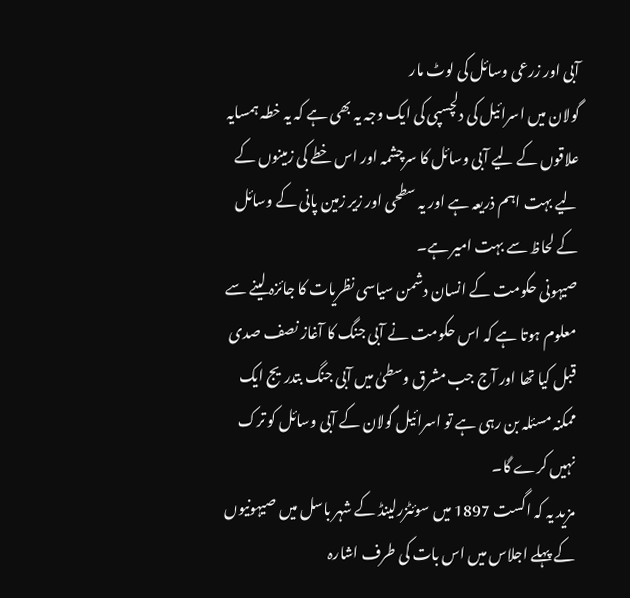آبی اور زرعی وسائل کی لوٹ مار
گولان میں اسرائیل کی دلچسپی کی ایک وجہ یہ بھی ہے کہ یہ خطہ ہمسایہ علاقوں کے لیے آبی وسائل کا سرچشمہ اور اس خطے کی زمینوں کے لیے بہت اہم ذریعہ ہے اور یہ سطحی اور زیر زمین پانی کے وسائل کے لحاظ سے بہت امیر ہے۔
صیہونی حکومت کے انسان دشمن سیاسی نظریات کا جائزہ لینے سے معلوم ہوتا ہے کہ اس حکومت نے آبی جنگ کا آغاز نصف صدی قبل کیا تھا اور آج جب مشرق وسطیٰ میں آبی جنگ بتدریج ایک ممکنہ مسئلہ بن رہی ہے تو اسرائیل گولان کے آبی وسائل کو ترک نہیں کرے گا۔
مزید یہ کہ اگست 1897 میں سوئٹزرلینڈ کے شہر باسل میں صیہونیوں کے پہلے اجلاس میں اس بات کی طرف اشارہ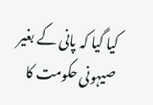کیا گیا کہ پانی کے بغیر صیہونی حکومت کا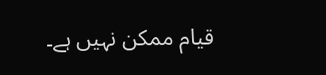قیام ممکن نہیں ہے۔